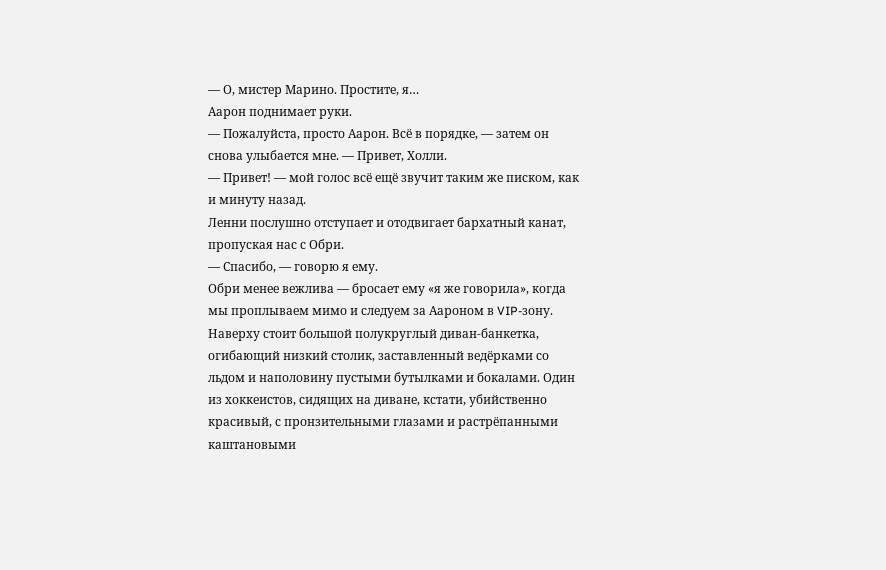— О, мистер Марино. Простите, я…
Аарон поднимает руки.
— Пожалуйста, просто Аарон. Всё в порядке, — затем он снова улыбается мне. — Привет, Холли.
— Привет! — мой голос всё ещё звучит таким же писком, как и минуту назад.
Ленни послушно отступает и отодвигает бархатный канат, пропуская нас с Обри.
— Спасибо, — говорю я ему.
Обри менее вежлива — бросает ему «я же говорила», когда мы проплываем мимо и следуем за Аароном в VIP-зону.
Наверху стоит большой полукруглый диван-банкетка, огибающий низкий столик, заставленный ведёрками со льдом и наполовину пустыми бутылками и бокалами. Один из хоккеистов, сидящих на диване, кстати, убийственно красивый, с пронзительными глазами и растрёпанными каштановыми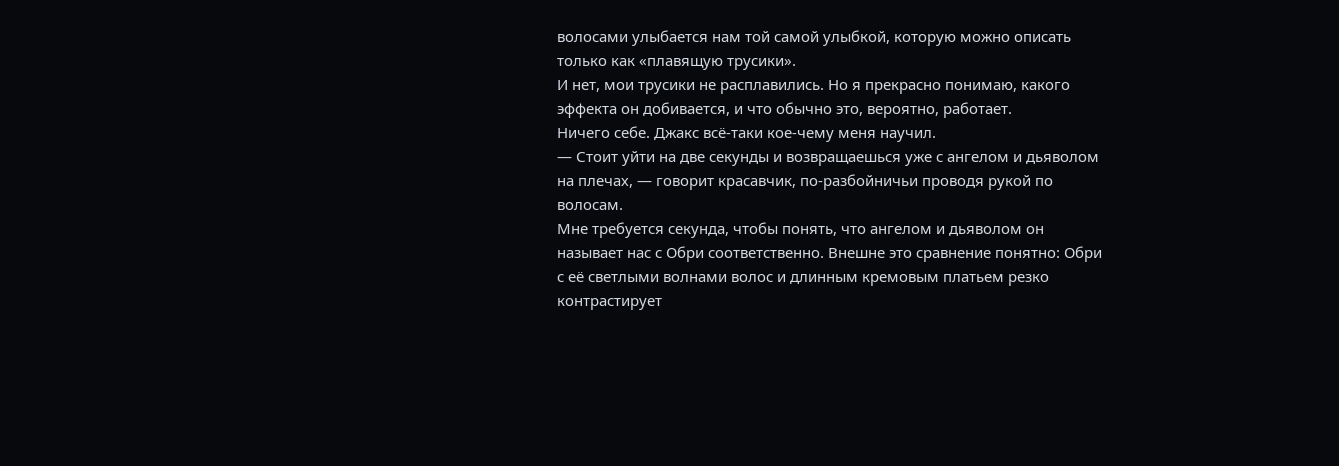волосами улыбается нам той самой улыбкой, которую можно описать только как «плавящую трусики».
И нет, мои трусики не расплавились. Но я прекрасно понимаю, какого эффекта он добивается, и что обычно это, вероятно, работает.
Ничего себе. Джакс всё-таки кое-чему меня научил.
— Стоит уйти на две секунды и возвращаешься уже с ангелом и дьяволом на плечах, — говорит красавчик, по-разбойничьи проводя рукой по волосам.
Мне требуется секунда, чтобы понять, что ангелом и дьяволом он называет нас с Обри соответственно. Внешне это сравнение понятно: Обри с её светлыми волнами волос и длинным кремовым платьем резко контрастирует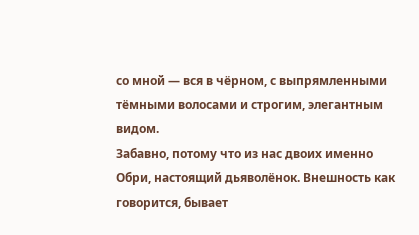со мной — вся в чёрном, с выпрямленными тёмными волосами и строгим, элегантным видом.
Забавно, потому что из нас двоих именно Обри, настоящий дьяволёнок. Внешность как говорится, бывает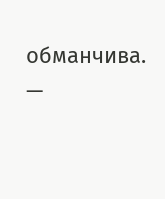обманчива.
—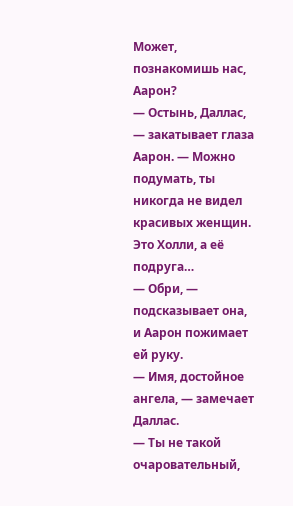Может, познакомишь нас, Аарон?
— Остынь, Даллас, — закатывает глаза Аарон. — Можно подумать, ты никогда не видел красивых женщин. Это Холли, а её подруга…
— Обри, — подсказывает она, и Аарон пожимает ей руку.
— Имя, достойное ангела, — замечает Даллас.
— Ты не такой очаровательный,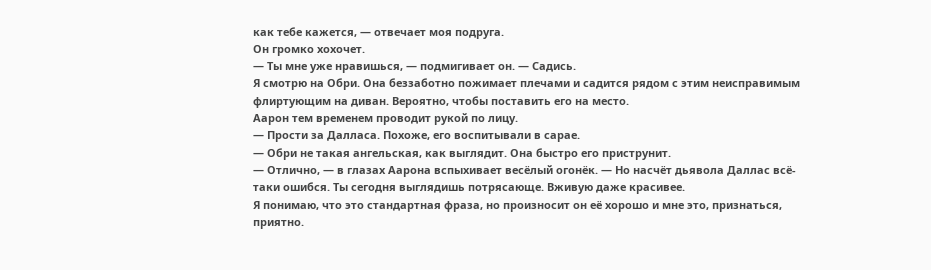как тебе кажется, — отвечает моя подруга.
Он громко хохочет.
— Ты мне уже нравишься, — подмигивает он. — Садись.
Я смотрю на Обри. Она беззаботно пожимает плечами и садится рядом с этим неисправимым флиртующим на диван. Вероятно, чтобы поставить его на место.
Аарон тем временем проводит рукой по лицу.
— Прости за Далласа. Похоже, его воспитывали в сарае.
— Обри не такая ангельская, как выглядит. Она быстро его приструнит.
— Отлично, — в глазах Аарона вспыхивает весёлый огонёк. — Но насчёт дьявола Даллас всё-таки ошибся. Ты сегодня выглядишь потрясающе. Вживую даже красивее.
Я понимаю, что это стандартная фраза, но произносит он её хорошо и мне это, признаться, приятно.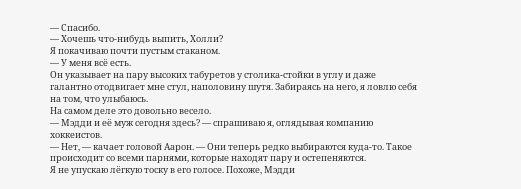— Спасибо.
— Хочешь что-нибудь выпить, Холли?
Я покачиваю почти пустым стаканом.
— У меня всё есть.
Он указывает на пару высоких табуретов у столика-стойки в углу и даже галантно отодвигает мне стул, наполовину шутя. Забираясь на него, я ловлю себя на том, что улыбаюсь.
На самом деле это довольно весело.
— Мэдди и её муж сегодня здесь? — спрашиваю я, оглядывая компанию хоккеистов.
— Нет, — качает головой Аарон. — Они теперь редко выбираются куда-то. Такое происходит со всеми парнями, которые находят пару и остепеняются.
Я не упускаю лёгкую тоску в его голосе. Похоже, Мэдди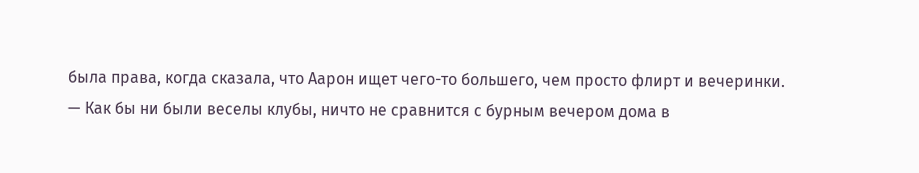была права, когда сказала, что Аарон ищет чего-то большего, чем просто флирт и вечеринки.
— Как бы ни были веселы клубы, ничто не сравнится с бурным вечером дома в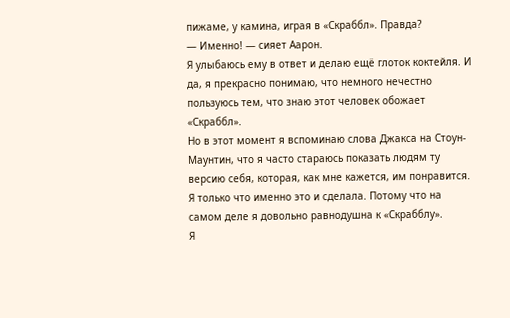пижаме, у камина, играя в «Скраббл». Правда?
— Именно! — сияет Аарон.
Я улыбаюсь ему в ответ и делаю ещё глоток коктейля. И да, я прекрасно понимаю, что немного нечестно пользуюсь тем, что знаю этот человек обожает «Скраббл».
Но в этот момент я вспоминаю слова Джакса на Стоун-Маунтин, что я часто стараюсь показать людям ту версию себя, которая, как мне кажется, им понравится.
Я только что именно это и сделала. Потому что на самом деле я довольно равнодушна к «Скрабблу».
Я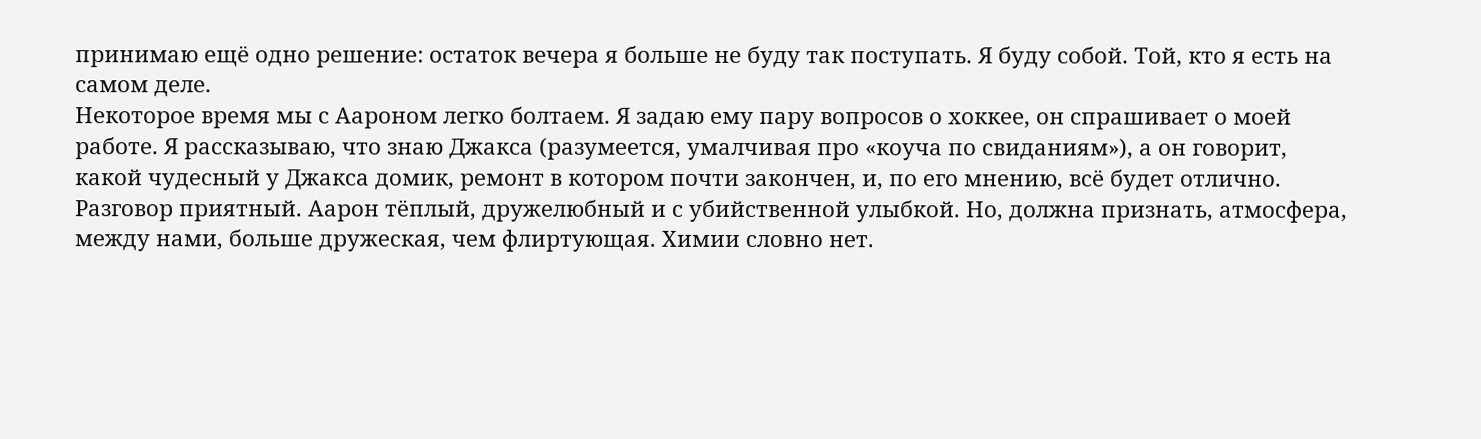принимаю ещё одно решение: остаток вечера я больше не буду так поступать. Я буду собой. Той, кто я есть на самом деле.
Некоторое время мы с Аароном легко болтаем. Я задаю ему пару вопросов о хоккее, он спрашивает о моей работе. Я рассказываю, что знаю Джакса (разумеется, умалчивая про «коуча по свиданиям»), а он говорит, какой чудесный у Джакса домик, ремонт в котором почти закончен, и, по его мнению, всё будет отлично.
Разговор приятный. Аарон тёплый, дружелюбный и с убийственной улыбкой. Но, должна признать, атмосфера, между нами, больше дружеская, чем флиртующая. Химии словно нет.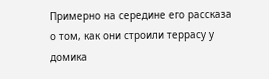Примерно на середине его рассказа о том, как они строили террасу у домика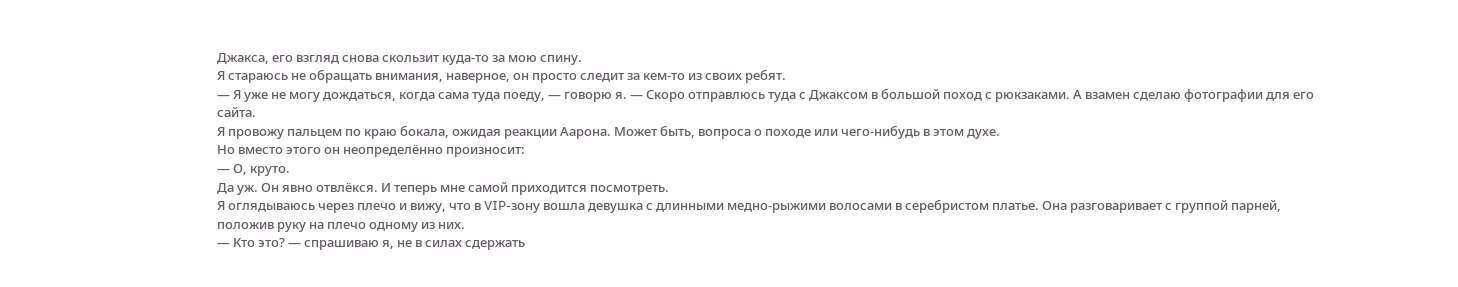Джакса, его взгляд снова скользит куда-то за мою спину.
Я стараюсь не обращать внимания, наверное, он просто следит за кем-то из своих ребят.
— Я уже не могу дождаться, когда сама туда поеду, — говорю я. — Скоро отправлюсь туда с Джаксом в большой поход с рюкзаками. А взамен сделаю фотографии для его сайта.
Я провожу пальцем по краю бокала, ожидая реакции Аарона. Может быть, вопроса о походе или чего-нибудь в этом духе.
Но вместо этого он неопределённо произносит:
— О, круто.
Да уж. Он явно отвлёкся. И теперь мне самой приходится посмотреть.
Я оглядываюсь через плечо и вижу, что в VIP-зону вошла девушка с длинными медно-рыжими волосами в серебристом платье. Она разговаривает с группой парней, положив руку на плечо одному из них.
— Кто это? — спрашиваю я, не в силах сдержать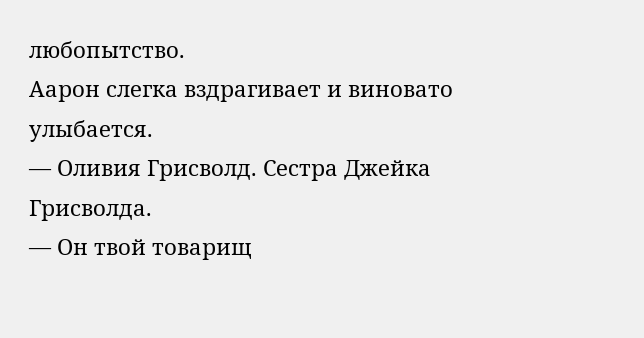любопытство.
Аарон слегка вздрагивает и виновато улыбается.
— Оливия Грисволд. Сестра Джейка Грисволда.
— Он твой товарищ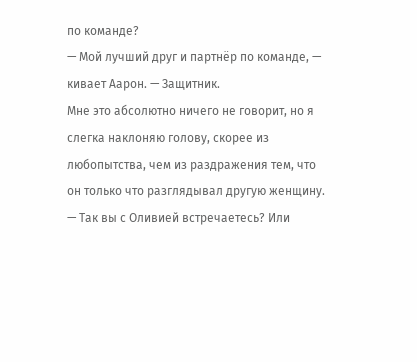по команде?
— Мой лучший друг и партнёр по команде, — кивает Аарон. — Защитник.
Мне это абсолютно ничего не говорит, но я слегка наклоняю голову, скорее из любопытства, чем из раздражения тем, что он только что разглядывал другую женщину.
— Так вы с Оливией встречаетесь? Или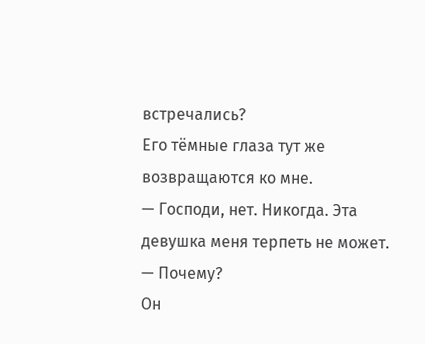встречались?
Его тёмные глаза тут же возвращаются ко мне.
— Господи, нет. Никогда. Эта девушка меня терпеть не может.
— Почему?
Он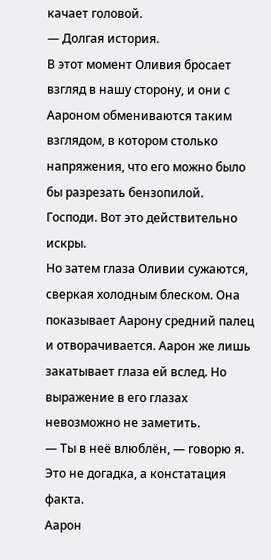качает головой.
— Долгая история.
В этот момент Оливия бросает взгляд в нашу сторону, и они с Аароном обмениваются таким взглядом, в котором столько напряжения, что его можно было бы разрезать бензопилой.
Господи. Вот это действительно искры.
Но затем глаза Оливии сужаются, сверкая холодным блеском. Она показывает Аарону средний палец и отворачивается. Аарон же лишь закатывает глаза ей вслед. Но выражение в его глазах невозможно не заметить.
— Ты в неё влюблён, — говорю я. Это не догадка, а констатация факта.
Аарон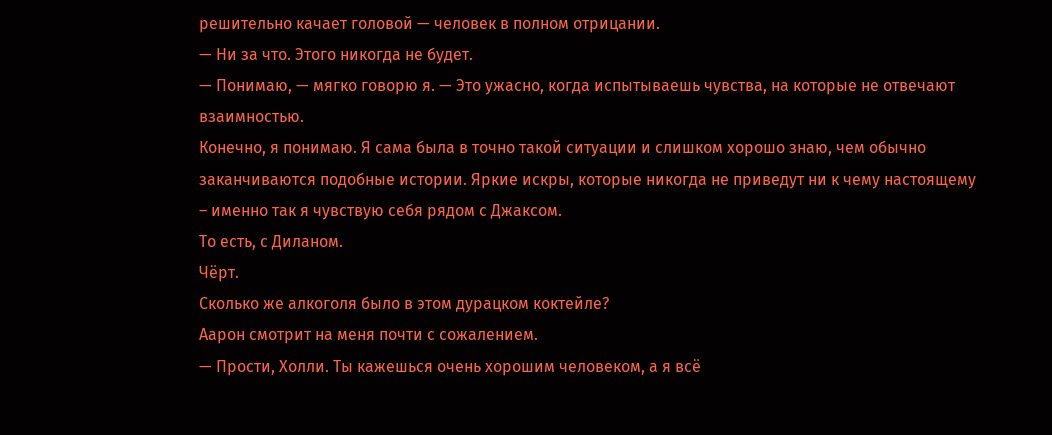решительно качает головой — человек в полном отрицании.
— Ни за что. Этого никогда не будет.
— Понимаю, — мягко говорю я. — Это ужасно, когда испытываешь чувства, на которые не отвечают взаимностью.
Конечно, я понимаю. Я сама была в точно такой ситуации и слишком хорошо знаю, чем обычно заканчиваются подобные истории. Яркие искры, которые никогда не приведут ни к чему настоящему – именно так я чувствую себя рядом с Джаксом.
То есть, с Диланом.
Чёрт.
Сколько же алкоголя было в этом дурацком коктейле?
Аарон смотрит на меня почти с сожалением.
— Прости, Холли. Ты кажешься очень хорошим человеком, а я всё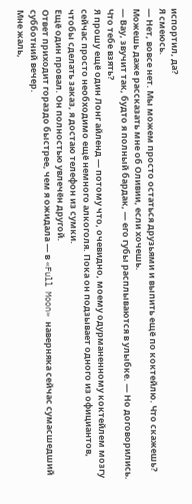испортил, да?
Я смеюсь.
— Нет, вовсе нет. Мы можем просто остаться друзьями и выпить ещё по коктейлю. Что скажешь? Можешь даже рассказать мне об Оливии, если хочешь.
— Вау, звучит так, будто я полный бардак, — его губы расплываются в улыбке. — Но договорились. Что тебе взять?
Я прошу ещё один Лонг айленд — потому что, очевидно, моему одурманенному коктейлем мозгу сейчас просто необходимо ещё немного алкоголя. Пока он подзывает одного из официантов, чтобы сделать заказ, я достаю телефон из сумки.
Ещё один провал. Он полностью увлечён другой.
Ответ приходит гораздо быстрее, чем я ожидала — в «Full Moon» наверняка сейчас сумасшедший субботний вечер.
Мне жаль,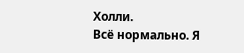Холли.
Всё нормально. Я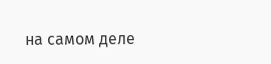на самом деле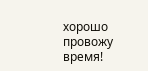хорошо провожу время!